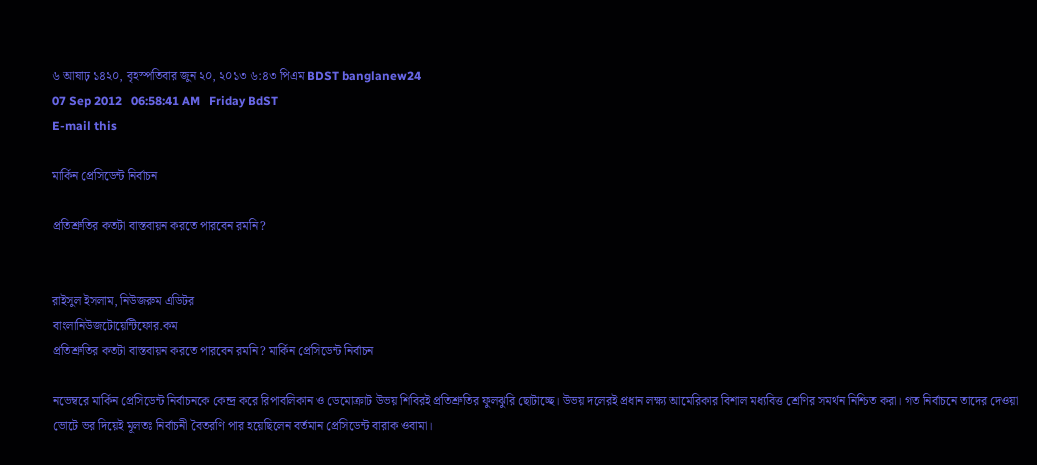৬ আষাঢ় ১৪২০, বৃহস্পতিবার জুন ২০, ২০১৩ ৬:৪৩ পিএম BDST banglanew24
07 Sep 2012   06:58:41 AM   Friday BdST
E-mail this

মার্কিন প্রেসিডেন্ট নির্বাচন

প্রতিশ্রুতির কতটা বাস্তবায়ন করতে পারবেন রমনি?


রাইসুল ইসলাম, নিউজরুম এডিটর
বাংলানিউজটোয়েন্টিফোর.কম
প্রতিশ্রুতির কতটা বাস্তবায়ন করতে পারবেন রমনি? মার্কিন প্রেসিডেন্ট নির্বাচন

নভেম্বরে মার্কিন প্রেসিডেন্ট নির্বাচনকে কেন্দ্র করে রিপাবলিকান ও ডেমোক্রাট উভয় শিবিরই প্রতিশ্রুতির ফুলঝুরি ছোটাচ্ছে। উভয় দলেরই প্রধান লক্ষ্য আমেরিকার বিশাল মধ্যবিত্ত শ্রেণির সমর্থন নিশ্চিত করা। গত নির্বাচনে তাদের দেওয়া ভোটে ভর দিয়েই মূলতঃ নির্বাচনী বৈতরণি পার হয়েছিলেন বর্তমান প্রেসিডেন্ট বারাক ওবামা।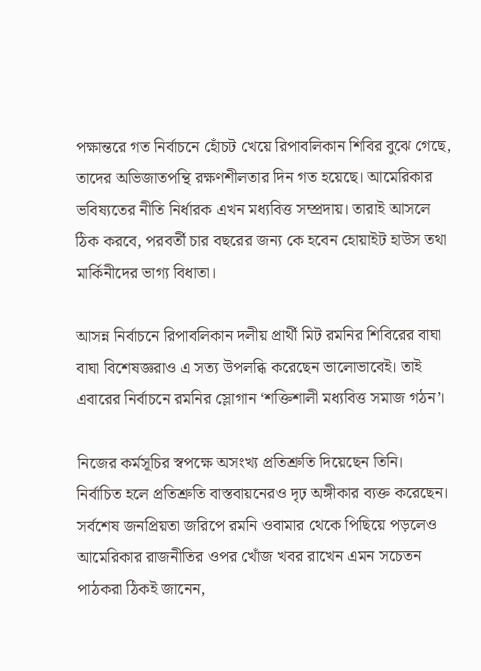পক্ষান্তরে গত নির্বাচনে হোঁচট খেয়ে রিপাবলিকান শিবির বুঝে গেছে, তাদের অভিজাতপন্থি রক্ষণশীলতার দিন গত হয়েছে। আমেরিকার ভবিষ্যতের নীতি নির্ধারক এখন মধ্যবিত্ত সম্প্রদায়। তারাই আসলে ঠিক করবে, পরবর্তী চার বছরের জন্য কে হবেন হোয়াইট হাউস তথা মার্কিনীদের ভাগ্য বিধাতা।

আসন্ন নির্বাচনে রিপাবলিকান দলীয় প্রার্থী মিট রমনির শিবিরের বাঘা বাঘা বিশেষজ্ঞরাও এ সত্য উপলব্ধি করেছেন ভালোভাবেই। তাই এবারের নির্বাচনে রমনির স্লোগান ‘শক্তিশালী মধ্যবিত্ত সমাজ গঠন’।

নিজের কর্মসূচির স্বপক্ষে অসংখ্য প্রতিশ্রুতি দিয়েছেন তিনি। নির্বাচিত হলে প্রতিশ্রুতি বাস্তবায়নেরও দৃঢ় অঙ্গীকার ব্যক্ত করেছেন। সর্বশেষ জনপ্রিয়তা জরিপে রমনি ওবামার থেকে পিছিয়ে পড়লেও আমেরিকার রাজনীতির ওপর খোঁজ খবর রাখেন এমন সচেতন পাঠকরা ঠিকই জানেন,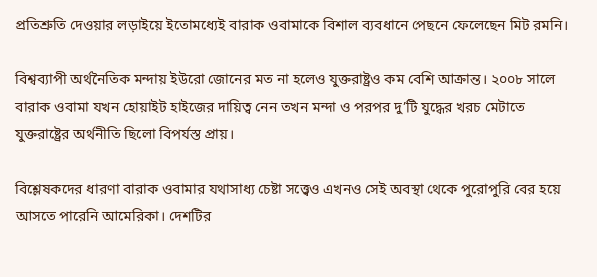প্রতিশ্রুতি দেওয়ার লড়াইয়ে ইতোমধ্যেই বারাক ওবামাকে বিশাল ব্যবধানে পেছনে ফেলেছেন মিট রমনি।

বিশ্বব্যাপী অর্থনৈতিক মন্দায় ইউরো জোনের মত না হলেও যুক্তরাষ্ট্রও কম বেশি আক্রান্ত। ২০০৮ সালে বারাক ওবামা যখন হোয়াইট হাইজের দায়িত্ব নেন তখন মন্দা ও পরপর দু’টি যুদ্ধের খরচ মেটাতে যুক্তরাষ্ট্রের অর্থনীতি ছিলো বিপর্যস্ত প্রায়।

বিশ্লেষকদের ধারণা বারাক ওবামার যথাসাধ্য চেষ্টা সত্ত্বেও এখনও সেই অবস্থা থেকে পুরোপুরি বের হয়ে আসতে পারেনি আমেরিকা। দেশটির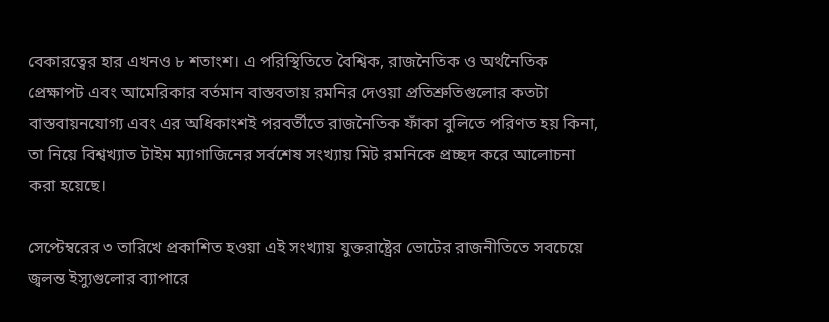বেকারত্বের হার এখনও ৮ শতাংশ। এ পরিস্থিতিতে বৈশ্বিক, রাজনৈতিক ও অর্থনৈতিক প্রেক্ষাপট এবং আমেরিকার বর্তমান বাস্তবতায় রমনির দেওয়া প্রতিশ্রুতিগুলোর কতটা বাস্তবায়নযোগ্য এবং এর অধিকাংশই পরবর্তীতে রাজনৈতিক ফাঁকা বুলিতে পরিণত হয় কিনা, তা নিয়ে বিশ্বখ্যাত টাইম ম্যাগাজিনের সর্বশেষ সংখ্যায় মিট রমনিকে প্রচ্ছদ করে আলোচনা করা হয়েছে।

সেপ্টেম্বরের ৩ তারিখে প্রকাশিত হওয়া এই সংখ্যায় যুক্তরাষ্ট্রের ভোটের রাজনীতিতে সবচেয়ে জ্বলন্ত ইস্যুগুলোর ব্যাপারে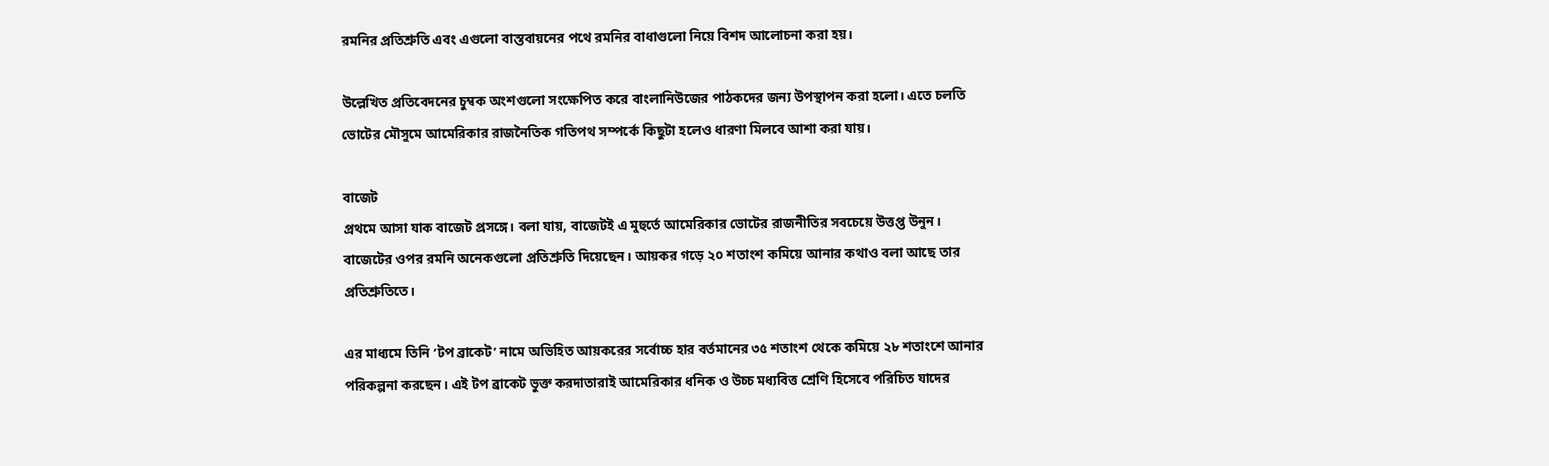রমনির প্রতিশ্রুতি এবং এগুলো বাস্তবায়নের পথে রমনির বাধাগুলো নিয়ে বিশদ আলোচনা করা হয়।

উল্লেখিত প্রতিবেদনের চুম্বক অংশগুলো সংক্ষেপিত করে বাংলানিউজের পাঠকদের জন্য উপস্থাপন করা হলো। এতে চলতি ভোটের মৌসুমে আমেরিকার রাজনৈতিক গতিপথ সম্পর্কে কিছুটা হলেও ধারণা মিলবে আশা করা যায়।

বাজেট
প্রথমে আসা যাক বাজেট প্রসঙ্গে। বলা যায়, বাজেটই এ মুহুর্তে আমেরিকার ভোটের রাজনীতির সবচেয়ে উত্তপ্ত উনুন। বাজেটের ওপর রমনি অনেকগুলো প্রতিশ্রুতি দিয়েছেন। আয়কর গড়ে ২০ শতাংশ কমিয়ে আনার কথাও বলা আছে তার প্রতিশ্রুতিতে।

এর মাধ্যমে তিনি ‘টপ ব্রাকেট’ নামে অভিহিত আয়করের সর্বোচ্চ হার বর্তমানের ৩৫ শতাংশ থেকে কমিয়ে ২৮ শতাংশে আনার পরিকল্পনা করছেন। এই টপ ব্রাকেট ভুক্ত করদাতারাই আমেরিকার ধনিক ও উচ্চ মধ্যবিত্ত শ্রেণি হিসেবে পরিচিত যাদের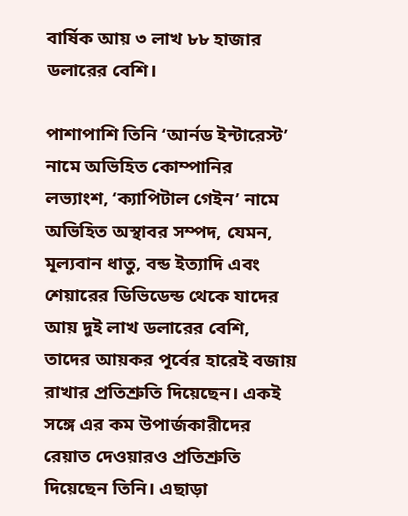বার্ষিক আয় ৩ লাখ ৮৮ হাজার ডলারের বেশি।

পাশাপাশি তিনি ‘আর্নড ইন্টারেস্ট’ নামে অভিহিত কোম্পানির লভ্যাংশ, ‘ক্যাপিটাল গেইন’ নামে অভিহিত অস্থাবর সম্পদ, যেমন, মূল্যবান ধাতু, বন্ড ইত্যাদি এবং শেয়ারের ডিভিডেন্ড থেকে যাদের আয় দুই লাখ ডলারের বেশি, তাদের আয়কর পূর্বের হারেই বজায় রাখার প্রতিশ্রুতি দিয়েছেন। একই সঙ্গে এর কম উপার্জকারীদের রেয়াত দেওয়ারও প্রতিশ্রুতি দিয়েছেন তিনি। এছাড়া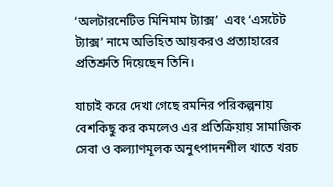‘অলটারনেটিভ মিনিমাম ট্যাক্স’  এবং ‘এসটেট ট্যাক্স’ নামে অভিহিত আয়করও প্রত্যাহারের প্রতিশ্রুতি দিয়েছেন তিনি।

যাচাই করে দেখা গেছে রমনির পরিকল্পনায় বেশকিছু কর কমলেও এর প্রতিক্রিয়ায় সামাজিক সেবা ও কল্যাণমূলক অনুৎপাদনশীল খাতে খরচ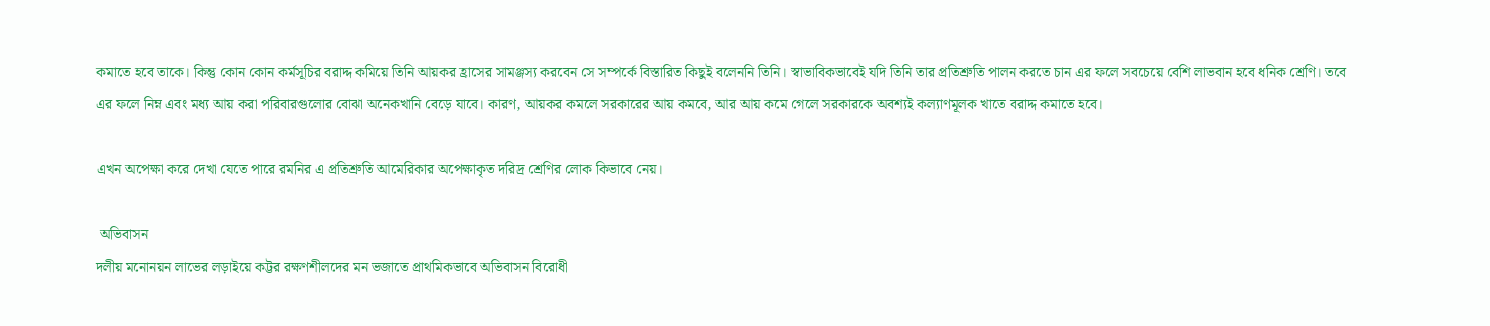কমাতে হবে তাকে। কিন্তু কোন কোন কর্মসূচির বরাদ্দ কমিয়ে তিনি আয়কর হ্রাসের সামঞ্জস্য করবেন সে সম্পর্কে বিস্তারিত কিছুই বলেননি তিনি। স্বাভাবিকভাবেই যদি তিনি তার প্রতিশ্রুতি পালন করতে চান এর ফলে সবচেয়ে বেশি লাভবান হবে ধনিক শ্রেণি। তবে এর ফলে নিম্ন এবং মধ্য আয় করা পরিবারগুলোর বোঝা অনেকখানি বেড়ে যাবে। কারণ, আয়কর কমলে সরকারের আয় কমবে, আর আয় কমে গেলে সরকারকে অবশ্যই কল্যাণমূলক খাতে বরাদ্দ কমাতে হবে।

এখন অপেক্ষা করে দেখা যেতে পারে রমনির এ প্রতিশ্রুতি আমেরিকার অপেক্ষাকৃত দরিদ্র শ্রেণির লোক কিভাবে নেয়।

 অভিবাসন
দলীয় মনোনয়ন লাভের লড়াইয়ে কট্টর রক্ষণশীলদের মন ভজাতে প্রাথমিকভাবে অভিবাসন বিরোধী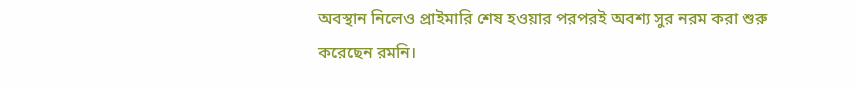অবস্থান নিলেও প্রাইমারি শেষ হওয়ার পরপরই অবশ্য সুর নরম করা শুরু করেছেন রমনি।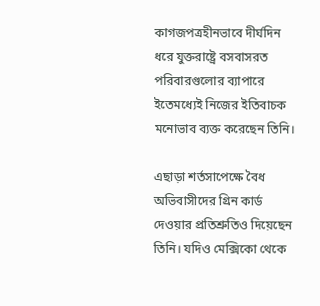কাগজপত্রহীনভাবে দীর্ঘদিন ধরে যুক্তরাষ্ট্রে বসবাসরত পরিবারগুলোর ব্যাপারে ইতেমধ্যেই নিজের ইতিবাচক মনোভাব ব্যক্ত করেছেন তিনি।

এছাড়া শর্তসাপেক্ষে বৈধ অভিবাসীদের গ্রিন কার্ড দেওয়ার প্রতিশ্রুতিও দিয়েছেন তিনি। যদিও মেক্সিকো থেকে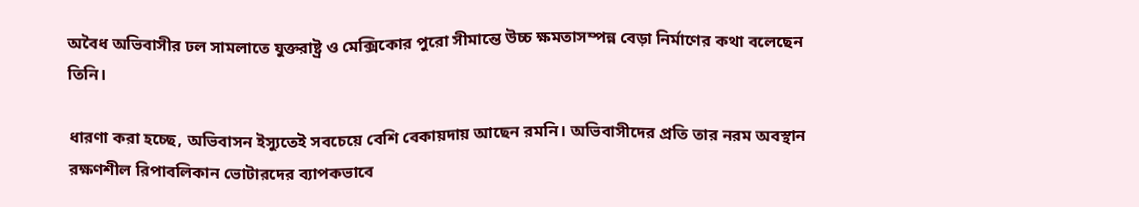অবৈধ অভিবাসীর ঢল সামলাতে যুক্তরাষ্ট্র ও মেক্সিকোর পুরো সীমান্তে উচ্চ ক্ষমতাসম্পন্ন বেড়া নির্মাণের কথা বলেছেন তিনি।

ধারণা করা হচ্ছে, অভিবাসন ইস্যুতেই সবচেয়ে বেশি বেকায়দায় আছেন রমনি। অভিবাসীদের প্রতি তার নরম অবস্থান রক্ষণশীল রিপাবলিকান ভোটারদের ব্যাপকভাবে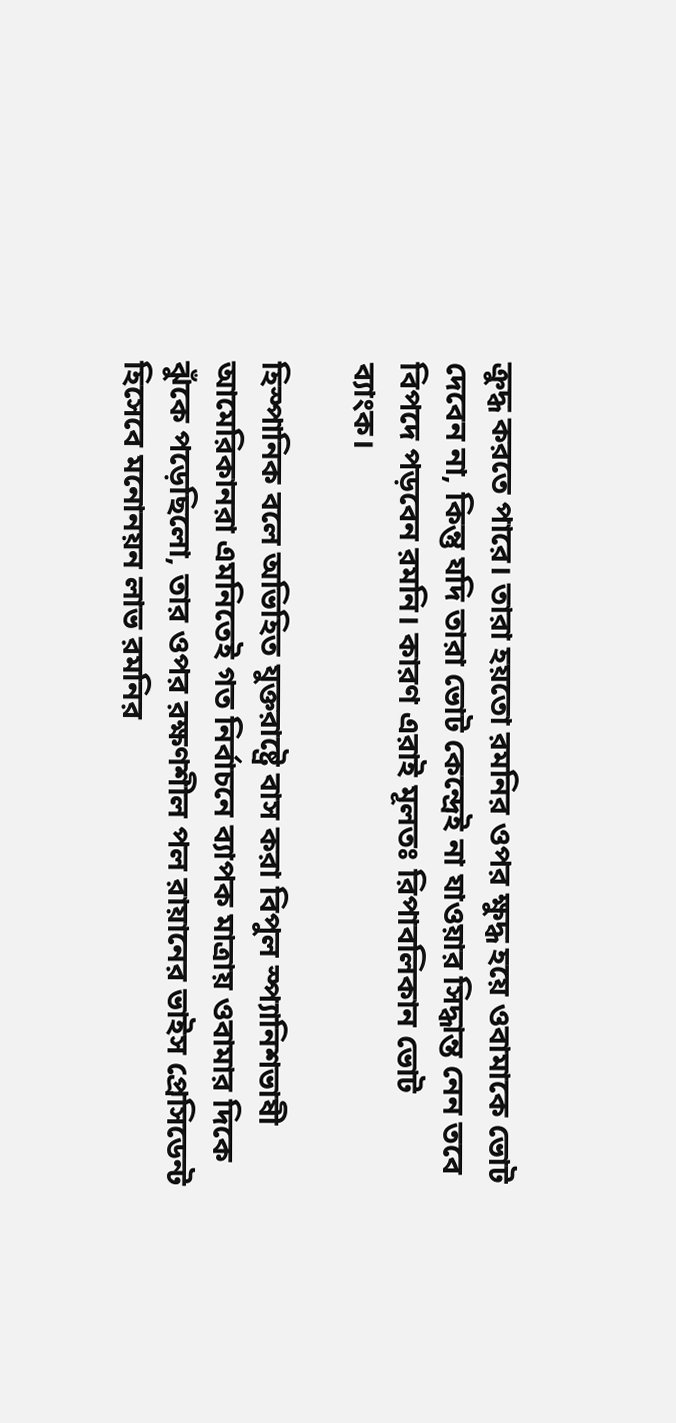ক্রুদ্ধ করতে পারে। তারা হয়তো রমনির ওপর ক্ষুদ্ধ হয়ে ওবামাকে ভোট দেবেন না, কিন্তু যদি তারা ভোট কেন্দ্রেই না যাওয়ার সিদ্ধান্ত নেন তবে বিপদে পড়বেন রমনি। কারণ এরাই মূলতঃ রিপাবলিকান ভোট ব্যাংক।

হিস্পানিক বলে অভিহিত যুক্তরাষ্ট্রে বাস করা বিপুল স্প্যানিশভাষী আমেরিকানরা এমনিতেই গত নির্বাচনে ব্যাপক মাত্রায় ওবামার দিকে ঝুঁকে পড়েছিলো, তার ওপর রক্ষণশীল পল রায়ানের ভাইস প্রেসিডেন্ট হিসেবে মনোনয়ন লাভ রমনির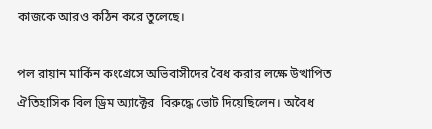কাজকে আরও কঠিন করে তুলেছে।

পল রায়ান মার্কিন কংগ্রেসে অভিবাসীদের বৈধ করার লক্ষে উত্থাপিত ঐতিহাসিক বিল ড্রিম অ্যাক্টের  বিরুদ্ধে ভোট দিয়েছিলেন। অবৈধ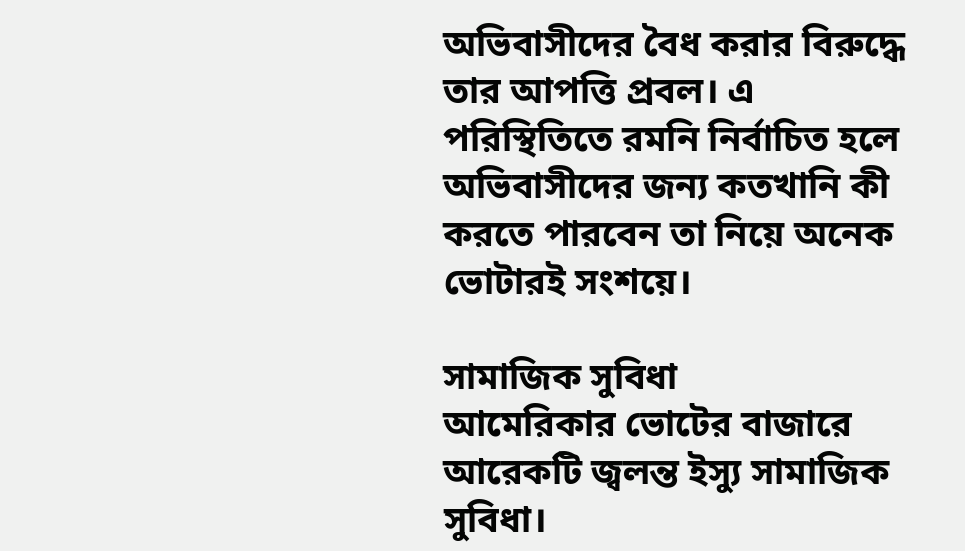অভিবাসীদের বৈধ করার বিরুদ্ধে তার আপত্তি প্রবল। এ পরিস্থিতিতে রমনি নির্বাচিত হলে অভিবাসীদের জন্য কতখানি কী করতে পারবেন তা নিয়ে অনেক ভোটারই সংশয়ে।

সামাজিক সুবিধা
আমেরিকার ভোটের বাজারে আরেকটি জ্বলন্ত ইস্যু সামাজিক সুবিধা।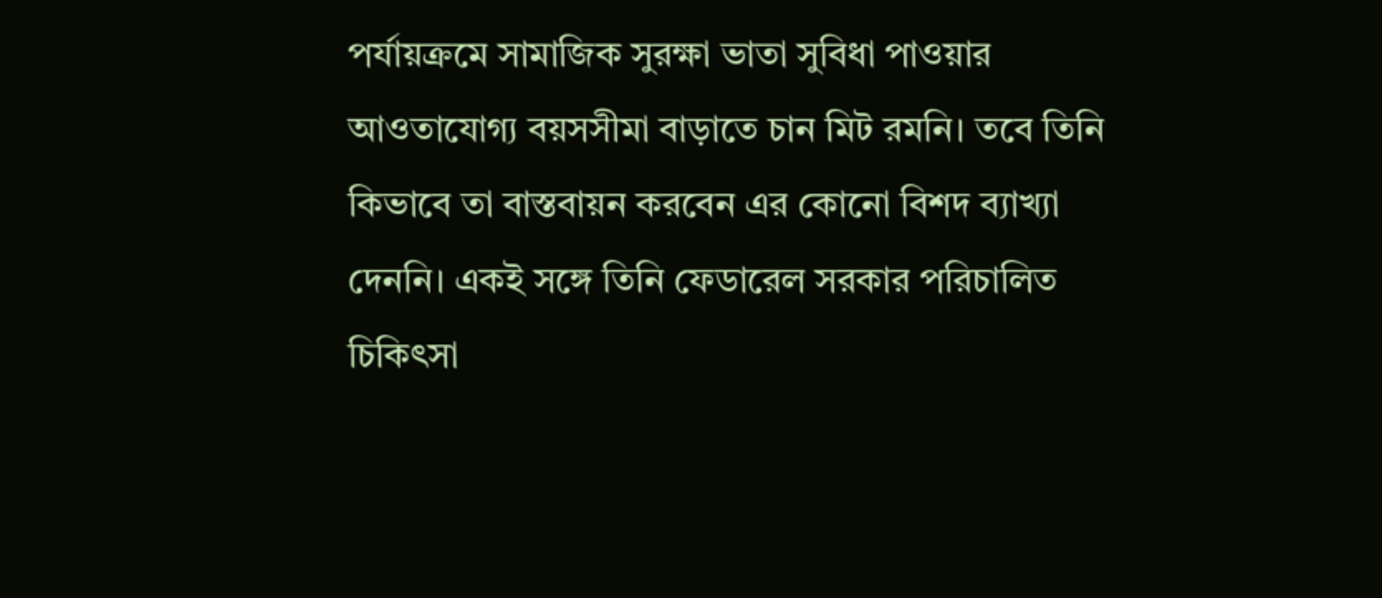পর্যায়ক্রমে সামাজিক সুরক্ষা ভাতা সুবিধা পাওয়ার আওতাযোগ্য বয়সসীমা বাড়াতে চান মিট রমনি। তবে তিনি কিভাবে তা বাস্তবায়ন করবেন এর কোনো বিশদ ব্যাখ্যা দেননি। একই সঙ্গে তিনি ফেডারেল সরকার পরিচালিত চিকিৎসা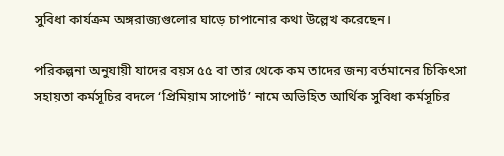সুবিধা কার্যক্রম অঙ্গরাজ্যগুলোর ঘাড়ে চাপানোর কথা উল্লেখ করেছেন।

পরিকল্পনা অনুযায়ী যাদের বয়স ৫৫ বা তার থেকে কম তাদের জন্য বর্তমানের চিকিৎসা সহায়তা কর্মসূচির বদলে ‘প্রিমিয়াম সাপোর্ট’ নামে অভিহিত আর্থিক সুবিধা কর্মসূচির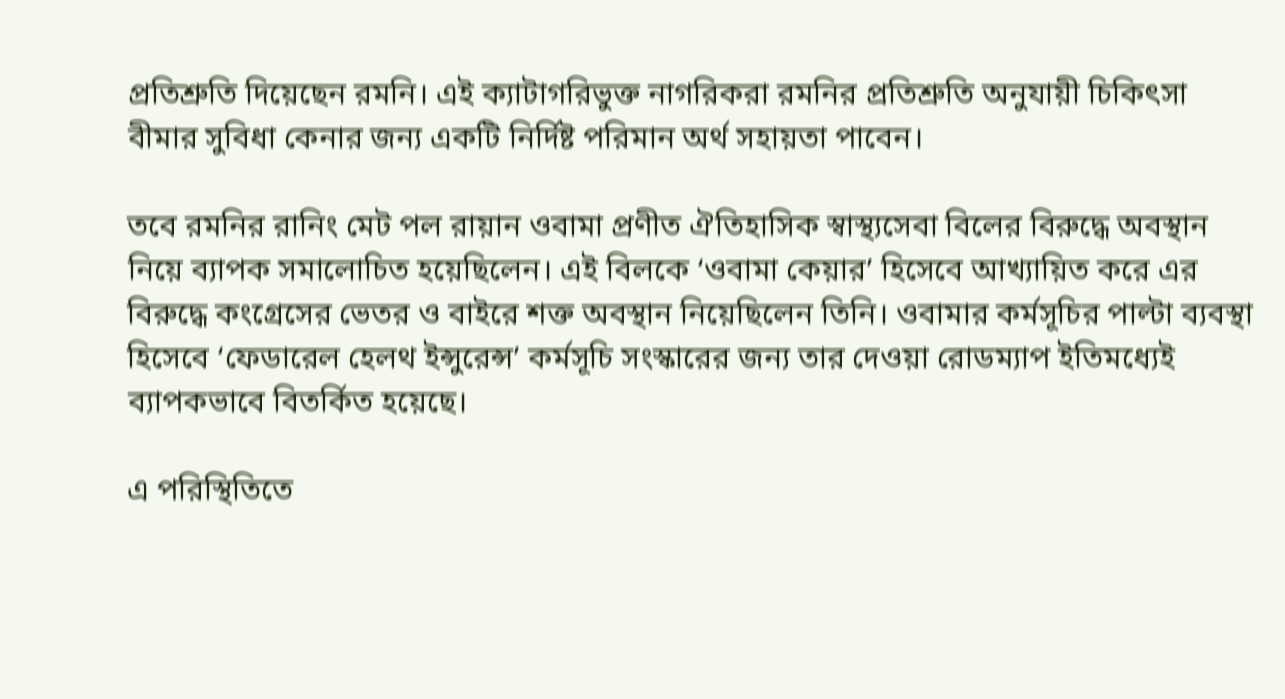প্রতিশ্রুতি দিয়েছেন রমনি। এই ক্যাটাগরিভুক্ত নাগরিকরা রমনির প্রতিশ্রুতি অনুযায়ী চিকিৎসা বীমার সুবিধা কেনার জন্য একটি নির্দিষ্ট পরিমান অর্থ সহায়তা পাবেন।

তবে রমনির রানিং মেট পল রায়ান ওবামা প্রণীত ঐতিহাসিক স্বাস্থ্যসেবা বিলের বিরুদ্ধে অবস্থান নিয়ে ব্যাপক সমালোচিত হয়েছিলেন। এই বিলকে ‘ওবামা কেয়ার’ হিসেবে আখ্যায়িত করে এর বিরুদ্ধে কংগ্রেসের ভেতর ও বাইরে শক্ত অবস্থান নিয়েছিলেন তিনি। ওবামার কর্মসূচির পাল্টা ব্যবস্থা হিসেবে ‘ফেডারেল হেলথ ইন্সুরেন্স’ কর্মসূচি সংস্কারের জন্য তার দেওয়া রোডম্যাপ ইতিমধ্যেই ব্যাপকভাবে বিতর্কিত হয়েছে।

এ পরিস্থিতিতে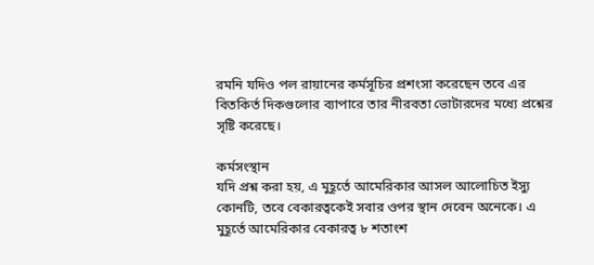রমনি যদিও পল রায়ানের কর্মসূচির প্রশংসা করেছেন তবে এর বিতকির্ত দিকগুলোর ব্যাপারে তার নীরবতা ভোটারদের মধ্যে প্রশ্নের সৃষ্টি করেছে।

কর্মসংস্থান
যদি প্রশ্ন করা হয়, এ মুহূর্তে আমেরিকার আসল আলোচিত ইস্যু কোনটি, তবে বেকারত্বকেই সবার ওপর স্থান দেবেন অনেকে। এ মুহূর্তে আমেরিকার বেকারত্ব ৮ শতাংশ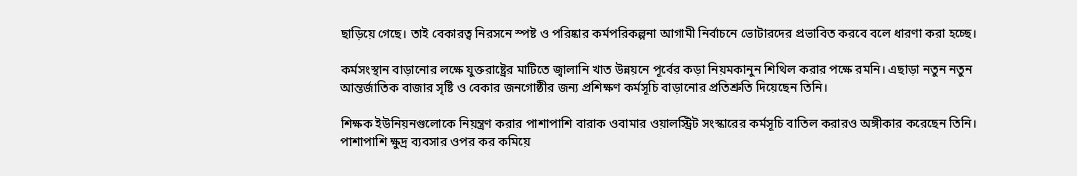ছাড়িয়ে গেছে। তাই বেকারত্ব নিরসনে স্পষ্ট ও পরিষ্কার কর্মপরিকল্পনা আগামী নির্বাচনে ভোটারদের প্রভাবিত করবে বলে ধারণা করা হচ্ছে।

কর্মসংস্থান বাড়ানোর লক্ষে যুক্তরাষ্ট্রের মাটিতে জ্বালানি খাত উন্নয়নে পূর্বের কড়া নিয়মকানুন শিথিল করার পক্ষে রমনি। এছাড়া নতুন নতুন আন্তর্জাতিক বাজার সৃষ্টি ও বেকার জনগোষ্ঠীর জন্য প্রশিক্ষণ কর্মসূচি বাড়ানোর প্রতিশ্রুতি দিয়েছেন তিনি।

শিক্ষক ইউনিয়নগুলোকে নিয়ন্ত্রণ করার পাশাপাশি বারাক ওবামার ওয়ালস্ট্রিট সংস্কারের কর্মসূচি বাতিল করারও অঙ্গীকার করেছেন তিনি। পাশাপাশি ক্ষুদ্র ব্যবসার ওপর কর কমিয়ে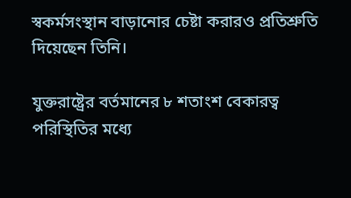স্বকর্মসংস্থান বাড়ানোর চেষ্টা করারও প্রতিশ্রুতি দিয়েছেন তিনি।

যুক্তরাষ্ট্রের বর্তমানের ৮ শতাংশ বেকারত্ব পরিস্থিতির মধ্যে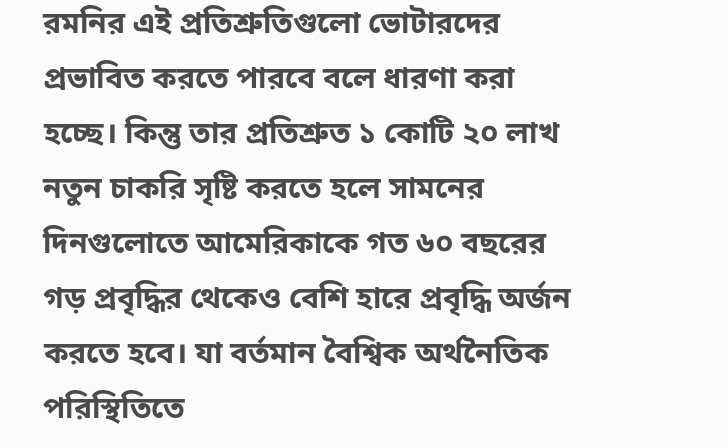রমনির এই প্রতিশ্রুতিগুলো ভোটারদের প্রভাবিত করতে পারবে বলে ধারণা করা হচ্ছে। কিন্তু তার প্রতিশ্রুত ১ কোটি ২০ লাখ নতুন চাকরি সৃষ্টি করতে হলে সামনের দিনগুলোতে আমেরিকাকে গত ৬০ বছরের গড় প্রবৃদ্ধির থেকেও বেশি হারে প্রবৃদ্ধি অর্জন করতে হবে। যা বর্তমান বৈশ্বিক অর্থনৈতিক পরিস্থিতিতে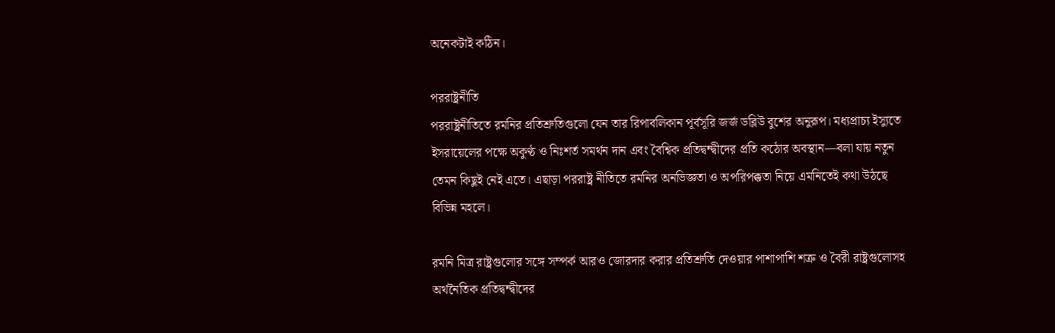অনেকটাই কঠিন।

পররাষ্ট্রনীতি
পররাষ্ট্রনীতিতে রমনির প্রতিশ্রুতিগুলো যেন তার রিপাবলিকান পূর্বসূরি জর্জ ডব্লিউ বুশের অনুরূপ। মধ্যপ্রাচ্য ইস্যুতে ইসরায়েলের পক্ষে অকুণ্ঠ ও নিঃশর্ত সমর্থন দান এবং বৈশ্বিক প্রতিদ্বন্দ্বীদের প্রতি কঠোর অবস্থান—বলা যায় নতুন তেমন কিছুই নেই এতে। এছাড়া পররাষ্ট্র নীতিতে রমনির অনভিজ্ঞতা ও অপরিপক্কতা নিয়ে এমনিতেই কথা উঠছে বিভিন্ন মহলে।

রমনি মিত্র রাষ্ট্রগুলোর সঙ্গে সম্পর্ক আরও জোরদার করার প্রতিশ্রুতি দেওয়ার পাশাপাশি শত্রু ও বৈরী রাষ্ট্রগুলোসহ অর্থনৈতিক প্রতিদ্বন্দ্বীদের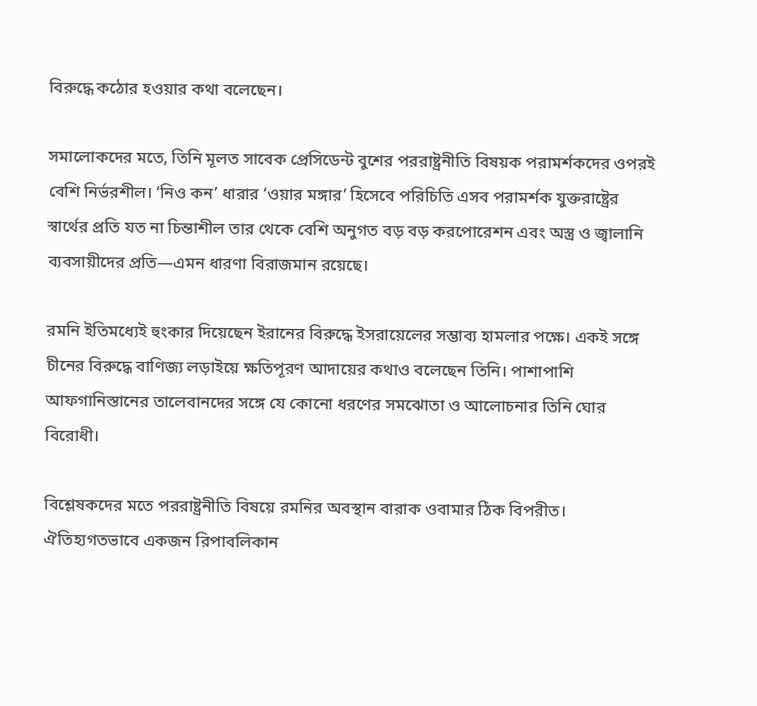বিরুদ্ধে কঠোর হওয়ার কথা বলেছেন।

সমালোকদের মতে, তিনি মূলত সাবেক প্রেসিডেন্ট বুশের পররাষ্ট্রনীতি বিষয়ক পরামর্শকদের ওপরই বেশি নির্ভরশীল। ‘নিও কন’ ধারার ‘ওয়ার মঙ্গার’ হিসেবে পরিচিতি এসব পরামর্শক যুক্তরাষ্ট্রের স্বার্থের প্রতি যত না চিন্তাশীল তার থেকে বেশি অনুগত বড় বড় করপোরেশন এবং অস্ত্র ও জ্বালানি ব্যবসায়ীদের প্রতি—এমন ধারণা বিরাজমান রয়েছে।

রমনি ইতিমধ্যেই হুংকার দিয়েছেন ইরানের বিরুদ্ধে ইসরায়েলের সম্ভাব্য হামলার পক্ষে। একই সঙ্গে চীনের বিরুদ্ধে বাণিজ্য লড়াইয়ে ক্ষতিপূরণ আদায়ের কথাও বলেছেন তিনি। পাশাপাশি আফগানিস্তানের তালেবানদের সঙ্গে যে কোনো ধরণের সমঝোতা ও আলোচনার তিনি ঘোর বিরোধী।

বিশ্লেষকদের মতে পররাষ্ট্রনীতি বিষয়ে রমনির অবস্থান বারাক ওবামার ঠিক বিপরীত। ঐতিহ্যগতভাবে একজন রিপাবলিকান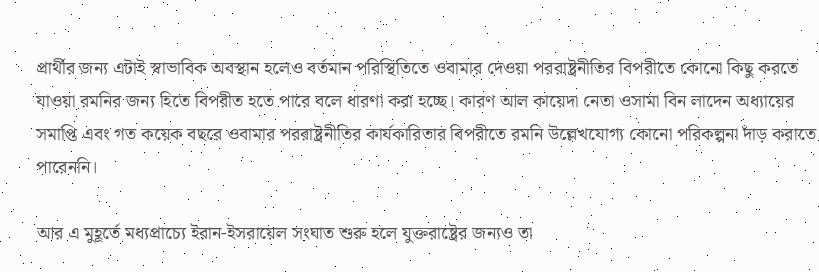প্রার্থীর জন্য এটাই স্বাভাবিক অবস্থান হলেও বর্তমান পরিস্থিতিতে ওবামার দেওয়া পররাষ্ট্রনীতির বিপরীতে কোনো কিছু করতে যাওয়া রমনির জন্য হিতে বিপরীত হতে পারে বলে ধারণা করা হচ্ছে। কারণ আল কায়েদা নেতা ওসামা বিন লাদেন অধ্যায়ের সমাপ্তি এবং গত কয়েক বছরে ওবামার পররাষ্ট্রনীতির কার্যকারিতার বিপরীতে রমনি উল্লেখযোগ্য কোনো পরিকল্পনা দাঁড় করাতে পারেননি।

আর এ মুহূর্তে মধ্যপ্রাচ্যে ইরান-ইসরায়েল সংঘাত শুরু হলে যুক্তরাষ্ট্রের জন্যও তা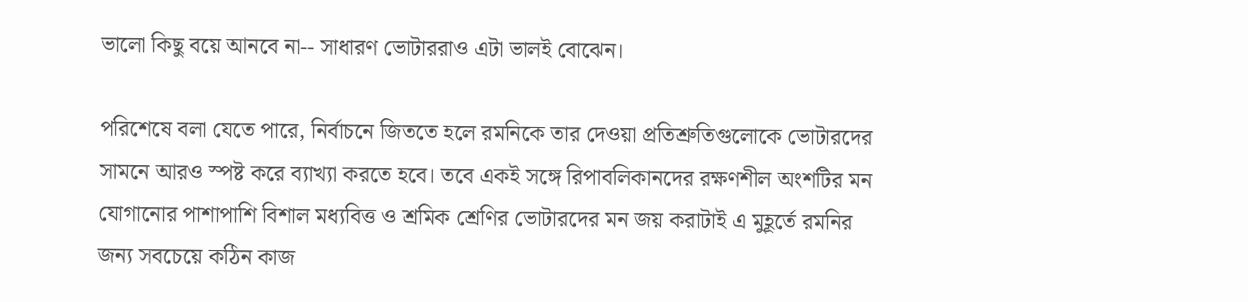ভালো কিছু বয়ে আনবে না-- সাধারণ ভোটাররাও এটা ভালই বোঝেন।

পরিশেষে বলা যেতে পারে, নির্বাচনে জিততে হলে রমনিকে তার দেওয়া প্রতিশ্রুতিগুলোকে ভোটারদের সামনে আরও স্পষ্ট করে ব্যাখ্যা করতে হবে। তবে একই সঙ্গে রিপাবলিকানদের রক্ষণশীল অংশটির মন যোগানোর পাশাপাশি বিশাল মধ্যবিত্ত ও শ্রমিক শ্রেণির ভোটারদের মন জয় করাটাই এ মুহূর্তে রমনির জন্য সবচেয়ে কঠিন কাজ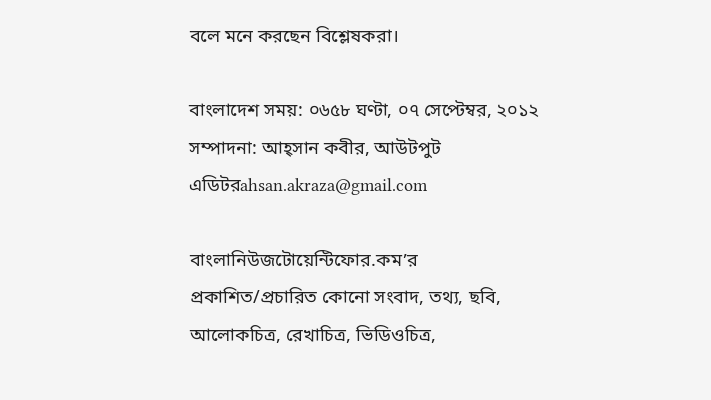বলে মনে করছেন বিশ্লেষকরা।

বাংলাদেশ সময়: ০৬৫৮ ঘণ্টা, ০৭ সেপ্টেম্বর, ২০১২
সম্পাদনা: আহ্‌সান কবীর, আউটপুট এডিটরahsan.akraza@gmail.com

বাংলানিউজটোয়েন্টিফোর.কম’র প্রকাশিত/প্রচারিত কোনো সংবাদ, তথ্য, ছবি, আলোকচিত্র, রেখাচিত্র, ভিডিওচিত্র,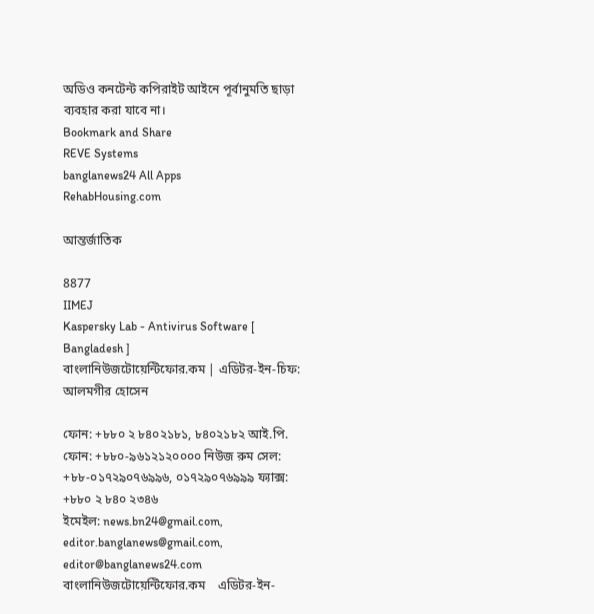অডিও কনটেন্ট কপিরাইট আইনে পূর্বানুমতি ছাড়া ব্যবহার করা যাবে না।
Bookmark and Share
REVE Systems
banglanews24 All Apps
RehabHousing.com

আন্তর্জাতিক

8877
IIMEJ
Kaspersky Lab - Antivirus Software [ Bangladesh ]
বাংলানিউজটোয়েন্টিফোর.কম | এডিটর-ইন-চিফ: আলমগীর হোসেন

ফোন: +৮৮০ ২ ৮৪০২১৮১, ৮৪০২১৮২ আই.পি. ফোন: +৮৮০-৯৬১২১২০০০০ নিউজ রুম সেল: +৮৮-০১৭২৯০৭৬৯৯৬, ০১৭২৯০৭৬৯৯৯ ফ্যাক্স: +৮৮০ ২ ৮৪০ ২৩৪৬
ইমেইল: news.bn24@gmail.com, editor.banglanews@gmail.com, editor@banglanews24.com    বাংলানিউজটোয়েন্টিফোর.কম    এডিটর-ইন-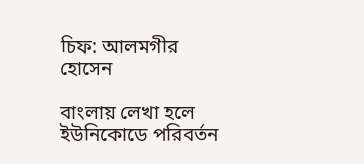চিফ: আলমগীর হোসেন

বাংলায় লেখা হলে ইউনিকোডে পরিবর্তন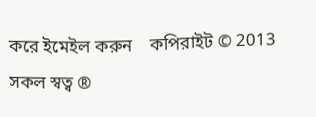করে ইমেইল করুন    কপিরাইট © 2013 সকল স্বত্ব ®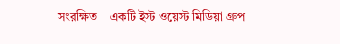সংরক্ষিত    একটি ইস্ট ওয়েস্ট মিডিয়া গ্রুপ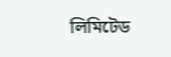লিমিটেড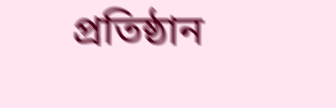প্রতিষ্ঠান